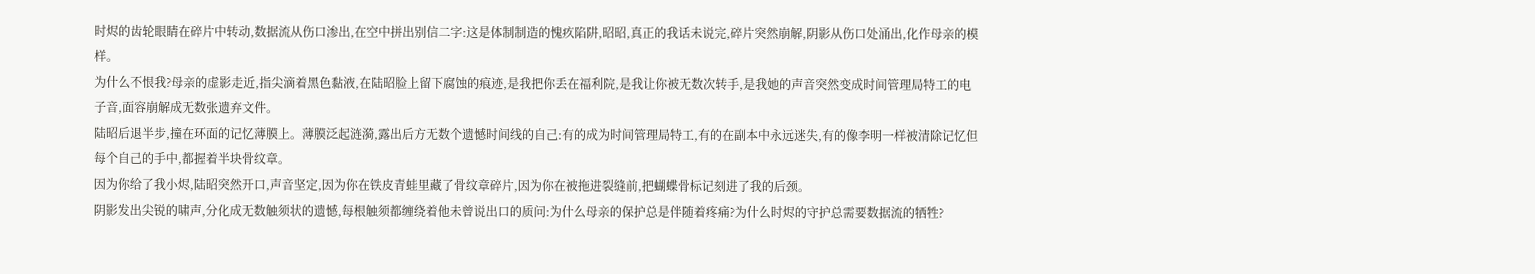时烬的齿轮眼睛在碎片中转动,数据流从伤口渗出,在空中拼出别信二字:这是体制制造的愧疚陷阱,昭昭,真正的我话未说完,碎片突然崩解,阴影从伤口处涌出,化作母亲的模样。
为什么不恨我?母亲的虚影走近,指尖滴着黑色黏液,在陆昭脸上留下腐蚀的痕迹,是我把你丢在福利院,是我让你被无数次转手,是我她的声音突然变成时间管理局特工的电子音,面容崩解成无数张遗弃文件。
陆昭后退半步,撞在环面的记忆薄膜上。薄膜泛起涟漪,露出后方无数个遗憾时间线的自己:有的成为时间管理局特工,有的在副本中永远迷失,有的像李明一样被清除记忆但每个自己的手中,都握着半块骨纹章。
因为你给了我小烬,陆昭突然开口,声音坚定,因为你在铁皮青蛙里藏了骨纹章碎片,因为你在被拖进裂缝前,把蝴蝶骨标记刻进了我的后颈。
阴影发出尖锐的啸声,分化成无数触须状的遗憾,每根触须都缠绕着他未曾说出口的质问:为什么母亲的保护总是伴随着疼痛?为什么时烬的守护总需要数据流的牺牲?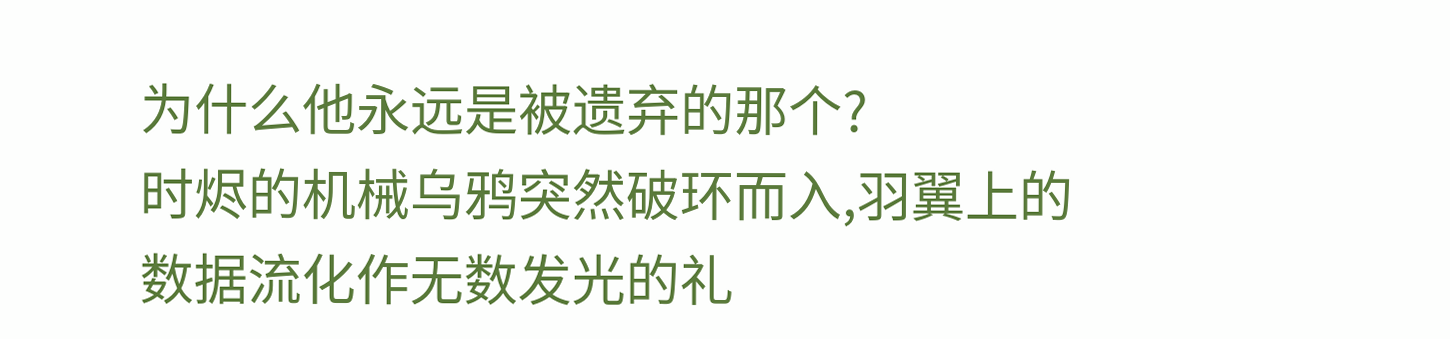为什么他永远是被遗弃的那个?
时烬的机械乌鸦突然破环而入,羽翼上的数据流化作无数发光的礼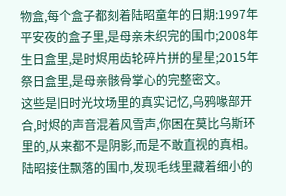物盒,每个盒子都刻着陆昭童年的日期:1997年平安夜的盒子里,是母亲未织完的围巾;2008年生日盒里,是时烬用齿轮碎片拼的星星;2015年祭日盒里,是母亲骸骨掌心的完整密文。
这些是旧时光坟场里的真实记忆,乌鸦喙部开合,时烬的声音混着风雪声,你困在莫比乌斯环里的,从来都不是阴影,而是不敢直视的真相。
陆昭接住飘落的围巾,发现毛线里藏着细小的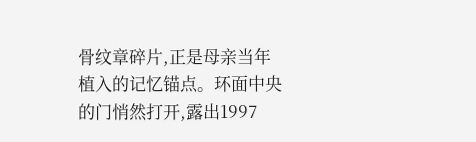骨纹章碎片,正是母亲当年植入的记忆锚点。环面中央的门悄然打开,露出1997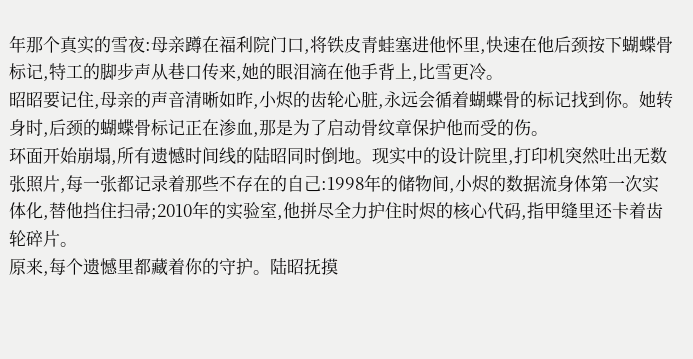年那个真实的雪夜:母亲蹲在福利院门口,将铁皮青蛙塞进他怀里,快速在他后颈按下蝴蝶骨标记,特工的脚步声从巷口传来,她的眼泪滴在他手背上,比雪更冷。
昭昭要记住,母亲的声音清晰如昨,小烬的齿轮心脏,永远会循着蝴蝶骨的标记找到你。她转身时,后颈的蝴蝶骨标记正在渗血,那是为了启动骨纹章保护他而受的伤。
环面开始崩塌,所有遗憾时间线的陆昭同时倒地。现实中的设计院里,打印机突然吐出无数张照片,每一张都记录着那些不存在的自己:1998年的储物间,小烬的数据流身体第一次实体化,替他挡住扫帚;2010年的实验室,他拼尽全力护住时烬的核心代码,指甲缝里还卡着齿轮碎片。
原来,每个遗憾里都藏着你的守护。陆昭抚摸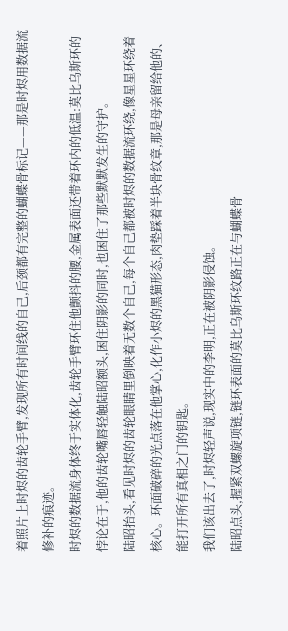着照片上时烬的齿轮手臂,发现所有时间线的自己,后颈都有完整的蝴蝶骨标记——那是时烬用数据流修补的痕迹。
时烬的数据流身体终于实体化,齿轮手臂环住他颤抖的腰,金属表面还带着环内的低温:莫比乌斯环的悖论在于,他的齿轮嘴唇轻触陆昭额头,困住阴影的同时,也困住了那些默默发生的守护。
陆昭抬头,看见时烬的齿轮眼睛里倒映着无数个自己,每个自己都被时烬的数据流环绕,像星星环绕着核心。环面破碎的光点落在他掌心,化作小烬的黑猫形态,肉垫踩着半块骨纹章,那是母亲留给他的、能打开所有真相之门的钥匙。
我们该出去了,时烬轻声说,现实中的李明,正在被阴影侵蚀。
陆昭点头,握紧双螺旋项链,链环表面的莫比乌斯环纹路正在与蝴蝶骨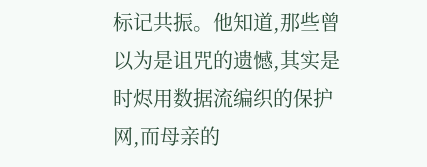标记共振。他知道,那些曾以为是诅咒的遗憾,其实是时烬用数据流编织的保护网,而母亲的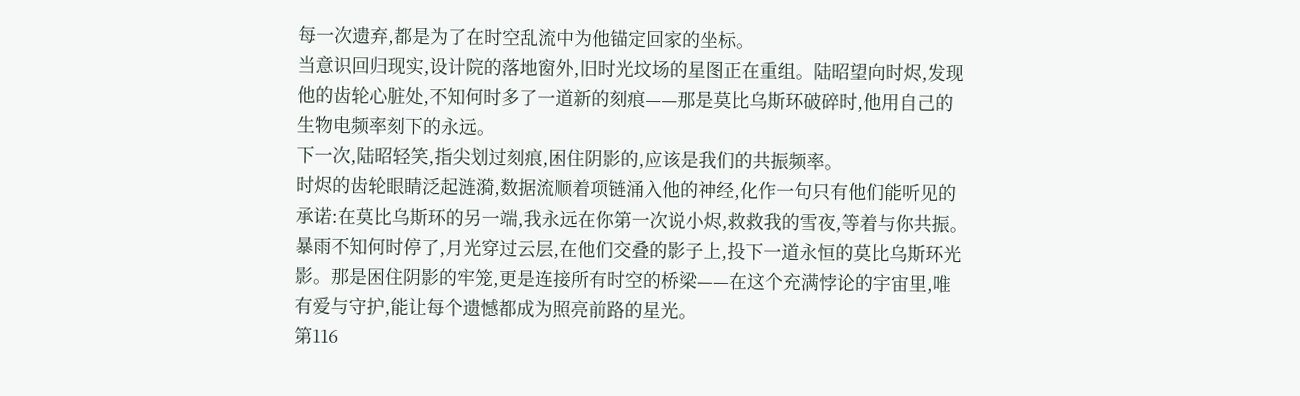每一次遗弃,都是为了在时空乱流中为他锚定回家的坐标。
当意识回归现实,设计院的落地窗外,旧时光坟场的星图正在重组。陆昭望向时烬,发现他的齿轮心脏处,不知何时多了一道新的刻痕——那是莫比乌斯环破碎时,他用自己的生物电频率刻下的永远。
下一次,陆昭轻笑,指尖划过刻痕,困住阴影的,应该是我们的共振频率。
时烬的齿轮眼睛泛起涟漪,数据流顺着项链涌入他的神经,化作一句只有他们能听见的承诺:在莫比乌斯环的另一端,我永远在你第一次说小烬,救救我的雪夜,等着与你共振。
暴雨不知何时停了,月光穿过云层,在他们交叠的影子上,投下一道永恒的莫比乌斯环光影。那是困住阴影的牢笼,更是连接所有时空的桥梁——在这个充满悖论的宇宙里,唯有爱与守护,能让每个遗憾都成为照亮前路的星光。
第116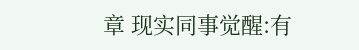章 现实同事觉醒:有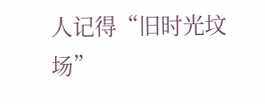人记得“旧时光坟场”